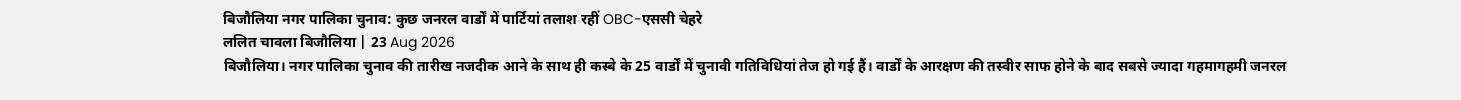बिजौलिया नगर पालिका चुनाव: कुछ जनरल वार्डों में पार्टियां तलाश रहीं OBC-एससी चेहरे
ललित चावला बिजौलिया | 23 Aug 2026
बिजौलिया। नगर पालिका चुनाव की तारीख नजदीक आने के साथ ही कस्बे के 25 वार्डों में चुनावी गतिविधियां तेज हो गई हैं। वार्डों के आरक्षण की तस्वीर साफ होने के बाद सबसे ज्यादा गहमागहमी जनरल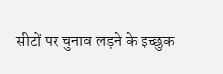सीटों पर चुनाव लड़ने के इच्छुक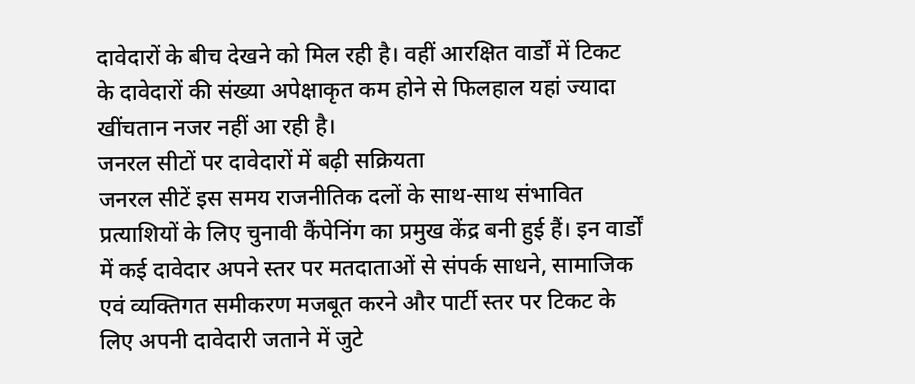दावेदारों के बीच देखने को मिल रही है। वहीं आरक्षित वार्डों में टिकट के दावेदारों की संख्या अपेक्षाकृत कम होने से फिलहाल यहां ज्यादा खींचतान नजर नहीं आ रही है।
जनरल सीटों पर दावेदारों में बढ़ी सक्रियता
जनरल सीटें इस समय राजनीतिक दलों के साथ-साथ संभावित प्रत्याशियों के लिए चुनावी कैंपेनिंग का प्रमुख केंद्र बनी हुई हैं। इन वार्डों में कई दावेदार अपने स्तर पर मतदाताओं से संपर्क साधने, सामाजिक एवं व्यक्तिगत समीकरण मजबूत करने और पार्टी स्तर पर टिकट के लिए अपनी दावेदारी जताने में जुटे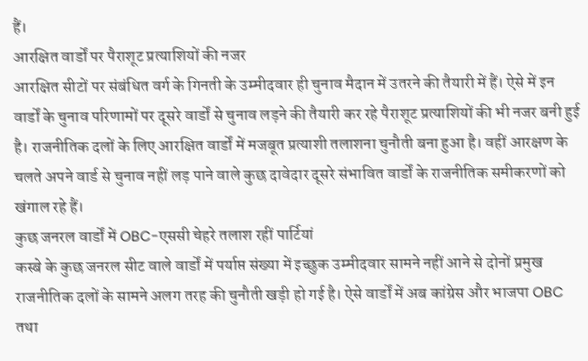हैं।
आरक्षित वार्डों पर पैराशूट प्रत्याशियों की नजर
आरक्षित सीटों पर संबंधित वर्ग के गिनती के उम्मीदवार ही चुनाव मैदान में उतरने की तैयारी में हैं। ऐसे में इन वार्डों के चुनाव परिणामों पर दूसरे वार्डों से चुनाव लड़ने की तैयारी कर रहे पैराशूट प्रत्याशियों की भी नजर बनी हुई है। राजनीतिक दलों के लिए आरक्षित वार्डों में मजबूत प्रत्याशी तलाशना चुनौती बना हुआ है। वहीं आरक्षण के चलते अपने वार्ड से चुनाव नहीं लड़ पाने वाले कुछ दावेदार दूसरे संभावित वार्डों के राजनीतिक समीकरणों को खंगाल रहे हैं।
कुछ जनरल वार्डों में OBC-एससी चेहरे तलाश रहीं पार्टियां
कस्बे के कुछ जनरल सीट वाले वार्डों में पर्याप्त संख्या में इच्छुक उम्मीदवार सामने नहीं आने से दोनों प्रमुख राजनीतिक दलों के सामने अलग तरह की चुनौती खड़ी हो गई है। ऐसे वार्डों में अब कांग्रेस और भाजपा OBC तथा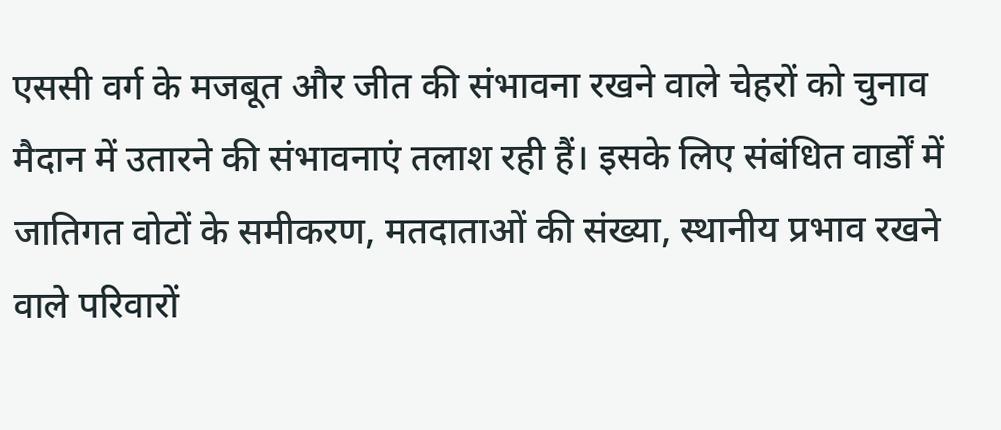एससी वर्ग के मजबूत और जीत की संभावना रखने वाले चेहरों को चुनाव मैदान में उतारने की संभावनाएं तलाश रही हैं। इसके लिए संबंधित वार्डों में जातिगत वोटों के समीकरण, मतदाताओं की संख्या, स्थानीय प्रभाव रखने वाले परिवारों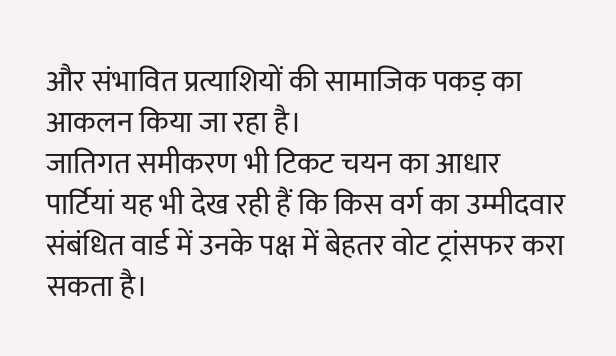और संभावित प्रत्याशियों की सामाजिक पकड़ का आकलन किया जा रहा है।
जातिगत समीकरण भी टिकट चयन का आधार
पार्टियां यह भी देख रही हैं कि किस वर्ग का उम्मीदवार संबंधित वार्ड में उनके पक्ष में बेहतर वोट ट्रांसफर करा सकता है।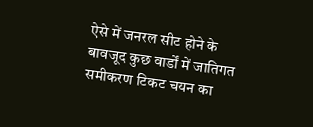ऐसे में जनरल सीट होने के बावजूद कुछ वार्डों में जातिगत समीकरण टिकट चयन का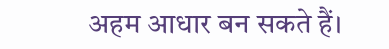अहम आधार बन सकते हैं।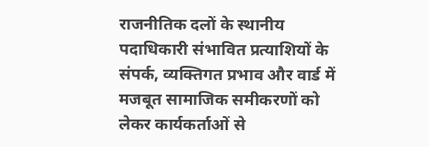राजनीतिक दलों के स्थानीय पदाधिकारी संभावित प्रत्याशियों के संपर्क, व्यक्तिगत प्रभाव और वार्ड में मजबूत सामाजिक समीकरणों को लेकर कार्यकर्ताओं से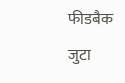फीडबैक जुटा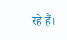रहे हैं।